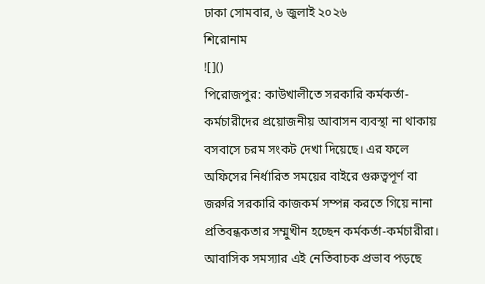ঢাকা সোমবার, ৬ জুলাই ২০২৬
শিরোনাম
![]()
পিরোজপুর: কাউখালীতে সরকারি কর্মকর্তা-কর্মচারীদের প্রয়োজনীয় আবাসন ব্যবস্থা না থাকায় বসবাসে চরম সংকট দেখা দিয়েছে। এর ফলে অফিসের নির্ধারিত সময়ের বাইরে গুরুত্বপূর্ণ বা জরুরি সরকারি কাজকর্ম সম্পন্ন করতে গিয়ে নানা প্রতিবন্ধকতার সম্মুখীন হচ্ছেন কর্মকর্তা-কর্মচারীরা। আবাসিক সমস্যার এই নেতিবাচক প্রভাব পড়ছে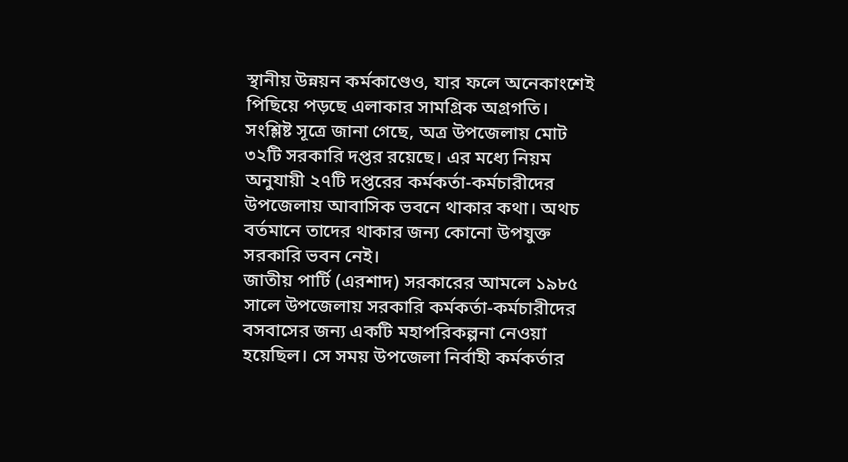স্থানীয় উন্নয়ন কর্মকাণ্ডেও, যার ফলে অনেকাংশেই পিছিয়ে পড়ছে এলাকার সামগ্রিক অগ্রগতি।
সংশ্লিষ্ট সূত্রে জানা গেছে, অত্র উপজেলায় মোট ৩২টি সরকারি দপ্তর রয়েছে। এর মধ্যে নিয়ম অনুযায়ী ২৭টি দপ্তরের কর্মকর্তা-কর্মচারীদের উপজেলায় আবাসিক ভবনে থাকার কথা। অথচ বর্তমানে তাদের থাকার জন্য কোনো উপযুক্ত সরকারি ভবন নেই।
জাতীয় পার্টি (এরশাদ) সরকারের আমলে ১৯৮৫ সালে উপজেলায় সরকারি কর্মকর্তা-কর্মচারীদের বসবাসের জন্য একটি মহাপরিকল্পনা নেওয়া হয়েছিল। সে সময় উপজেলা নির্বাহী কর্মকর্তার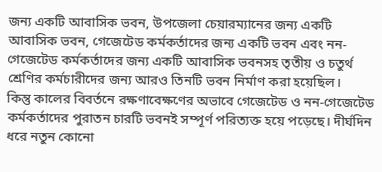জন্য একটি আবাসিক ভবন, উপজেলা চেয়ারম্যানের জন্য একটি আবাসিক ভবন, গেজেটেড কর্মকর্তাদের জন্য একটি ভবন এবং নন-গেজেটেড কর্মকর্তাদের জন্য একটি আবাসিক ভবনসহ তৃতীয় ও চতুর্থ শ্রেণির কর্মচারীদের জন্য আরও তিনটি ভবন নির্মাণ করা হয়েছিল।
কিন্তু কালের বিবর্তনে রক্ষণাবেক্ষণের অভাবে গেজেটেড ও নন-গেজেটেড কর্মকর্তাদের পুরাতন চারটি ভবনই সম্পূর্ণ পরিত্যক্ত হয়ে পড়েছে। দীর্ঘদিন ধরে নতুন কোনো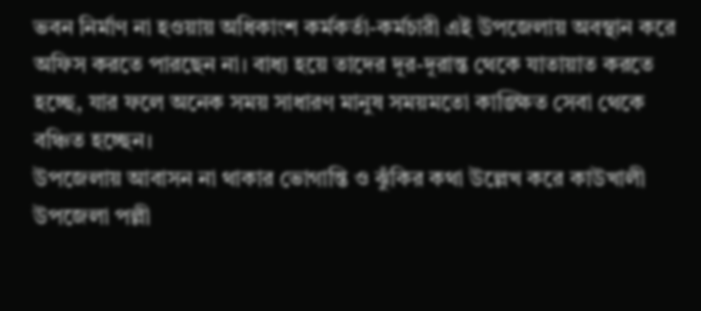ভবন নির্মাণ না হওয়ায় অধিকাংশ কর্মকর্তা-কর্মচারী এই উপজেলায় অবস্থান করে অফিস করতে পারছেন না। বাধ্য হয়ে তাদের দূর-দূরান্ত থেকে যাতায়াত করতে হচ্ছে, যার ফলে অনেক সময় সাধারণ মানুষ সময়মতো কাঙ্ক্ষিত সেবা থেকে বঞ্চিত হচ্ছেন।
উপজেলায় আবাসন না থাকার ভোগান্তি ও ঝুঁকির কথা উল্লেখ করে কাউখালী উপজেলা পল্লী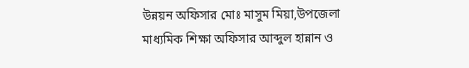উন্নয়ন অফিসার মোঃ মাসুম মিয়া,উপজেলা মাধ্যমিক শিক্ষা অফিসার আব্দুল হান্নান ও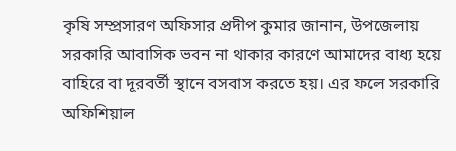কৃষি সম্প্রসারণ অফিসার প্রদীপ কুমার জানান, উপজেলায় সরকারি আবাসিক ভবন না থাকার কারণে আমাদের বাধ্য হয়ে বাহিরে বা দূরবর্তী স্থানে বসবাস করতে হয়। এর ফলে সরকারি অফিশিয়াল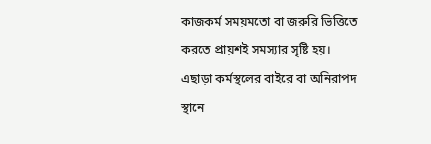কাজকর্ম সময়মতো বা জরুরি ভিত্তিতে করতে প্রায়শই সমস্যার সৃষ্টি হয়। এছাড়া কর্মস্থলের বাইরে বা অনিরাপদ স্থানে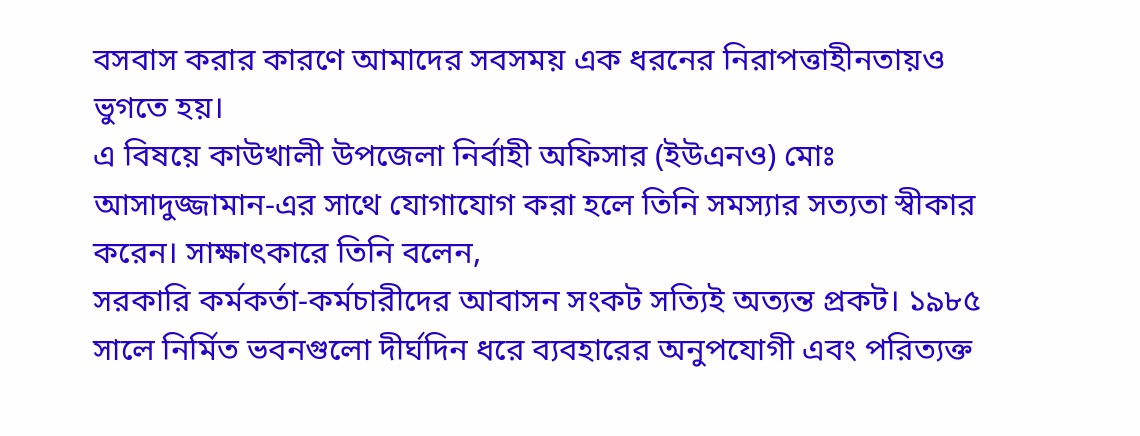বসবাস করার কারণে আমাদের সবসময় এক ধরনের নিরাপত্তাহীনতায়ও ভুগতে হয়।
এ বিষয়ে কাউখালী উপজেলা নির্বাহী অফিসার (ইউএনও) মোঃ আসাদুজ্জামান-এর সাথে যোগাযোগ করা হলে তিনি সমস্যার সত্যতা স্বীকার করেন। সাক্ষাৎকারে তিনি বলেন,
সরকারি কর্মকর্তা-কর্মচারীদের আবাসন সংকট সত্যিই অত্যন্ত প্রকট। ১৯৮৫ সালে নির্মিত ভবনগুলো দীর্ঘদিন ধরে ব্যবহারের অনুপযোগী এবং পরিত্যক্ত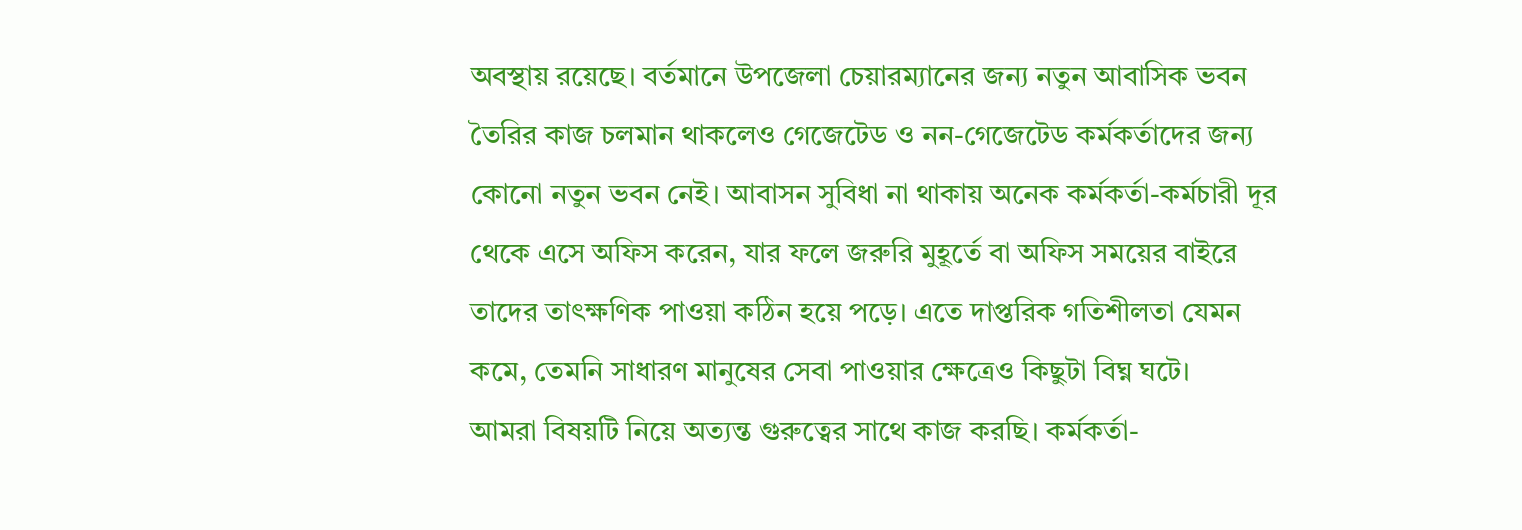অবস্থায় রয়েছে। বর্তমানে উপজেলা চেয়ারম্যানের জন্য নতুন আবাসিক ভবন তৈরির কাজ চলমান থাকলেও গেজেটেড ও নন-গেজেটেড কর্মকর্তাদের জন্য কোনো নতুন ভবন নেই। আবাসন সুবিধা না থাকায় অনেক কর্মকর্তা-কর্মচারী দূর থেকে এসে অফিস করেন, যার ফলে জরুরি মুহূর্তে বা অফিস সময়ের বাইরে তাদের তাৎক্ষণিক পাওয়া কঠিন হয়ে পড়ে। এতে দাপ্তরিক গতিশীলতা যেমন কমে, তেমনি সাধারণ মানুষের সেবা পাওয়ার ক্ষেত্রেও কিছুটা বিঘ্ন ঘটে।
আমরা বিষয়টি নিয়ে অত্যন্ত গুরুত্বের সাথে কাজ করছি। কর্মকর্তা-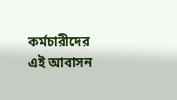কর্মচারীদের এই আবাসন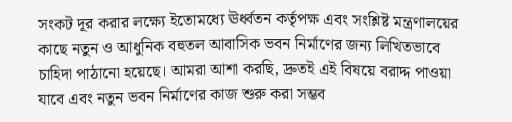সংকট দূর করার লক্ষ্যে ইতোমধ্যে ঊর্ধ্বতন কর্তৃপক্ষ এবং সংশ্লিষ্ট মন্ত্রণালয়ের কাছে নতুন ও আধুনিক বহুতল আবাসিক ভবন নির্মাণের জন্য লিখিতভাবে চাহিদা পাঠানো হয়েছে। আমরা আশা করছি, দ্রুতই এই বিষয়ে বরাদ্দ পাওয়া যাবে এবং নতুন ভবন নির্মাণের কাজ শুরু করা সম্ভব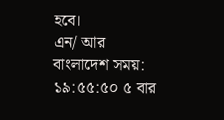হবে।
এন/ আর
বাংলাদেশ সময়: ১৯:৫৫:৫০ ৫ বার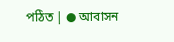পঠিত | ● আবাসন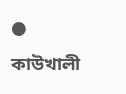● কাউখালী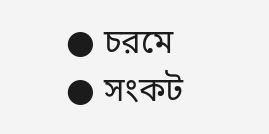● চরমে ● সংকট